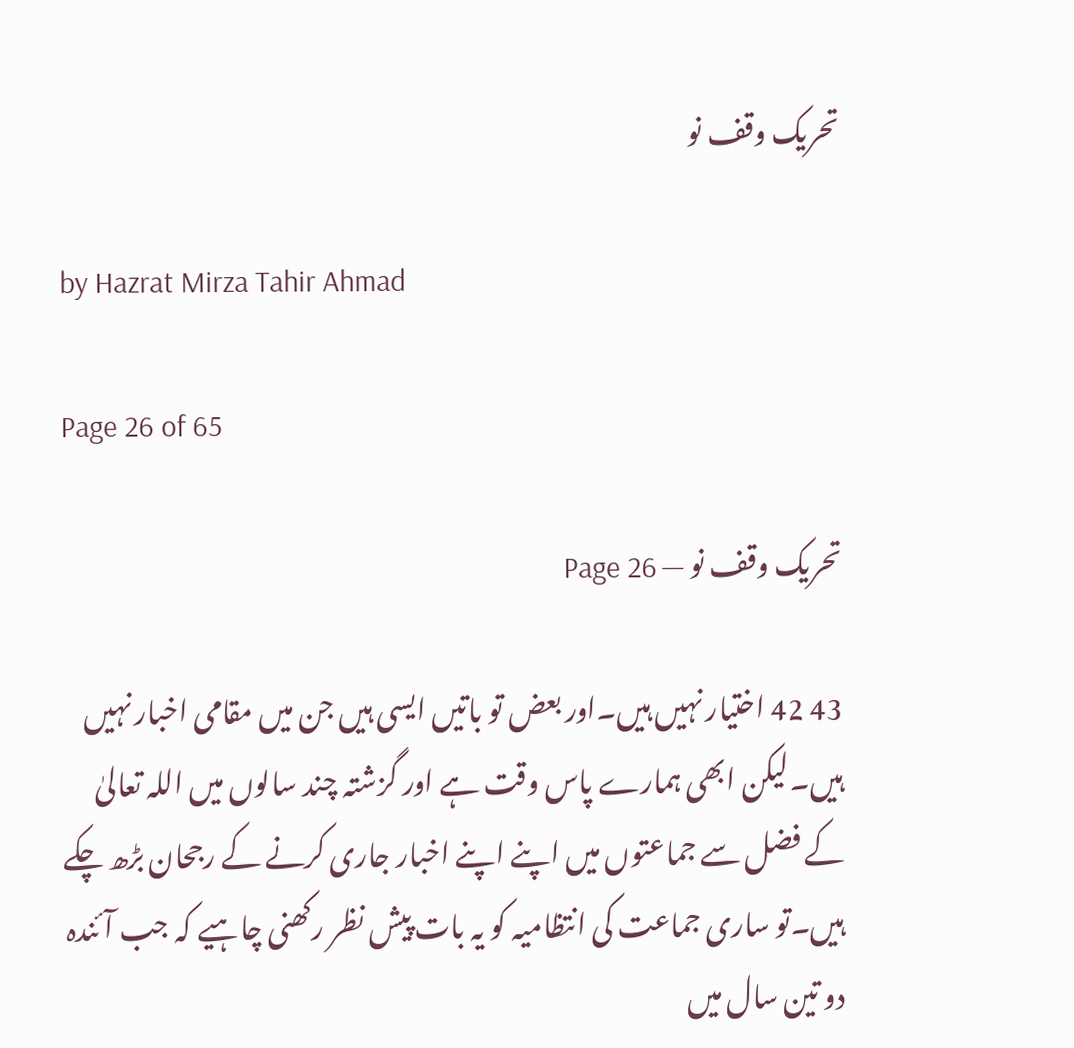تحریک وقف نو

by Hazrat Mirza Tahir Ahmad

Page 26 of 65

تحریک وقف نو — Page 26

43 42 اختیار نہیں ہیں۔اور بعض تو باتیں ایسی ہیں جن میں مقامی اخبار نہیں ہیں۔لیکن ابھی ہمارے پاس وقت ہے اور گزشتہ چند سالوں میں اللہ تعالیٰ کے فضل سے جماعتوں میں اپنے اپنے اخبار جاری کرنے کے رجحان بڑھ چکے ہیں۔تو ساری جماعت کی انتظامیہ کو یہ بات پیش نظر رکھنی چاہیے کہ جب آئندہ دو تین سال میں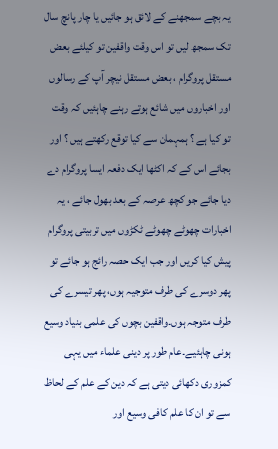یہ بچے سمجھنے کے لائق ہو جائیں یا چار پانچ سال تک سمجھ لیں تو اس وقت واقفین تو کیلئے بعض مستقل پروگرام ، بعض مستقل نیچر آپ کے رسالوں اور اخباروں میں شائع ہوتے رہنے چاہئیں کہ وقت تو کیا ہے ؟ ہمہمان سے کیا توقع رکھتے ہیں ؟ اور بجائے اس کے کہ اکٹھا ایک دفعہ ایسا پروگرام دے دیا جائے جو کچھ عرصہ کے بعد بھول جائے ، یہ اخبارات چھوٹے چھوٹے ٹکڑوں میں تربیتی پروگرام پیش کیا کریں اور جب ایک حصہ رائج ہو جائے تو پھر دوسرے کی طرف متوجیہ ہوں، پھر تیسرے کی طرف متوجہ ہوں۔واقفین بچوں کی علمی بنیاد وسیع ہونی چاہئیے۔عام طور پر دینی علماء میں یہی کمزوری دکھائی دیتی ہے کہ دین کے علم کے لحاظ سے تو ان کا علم کافی وسیع اور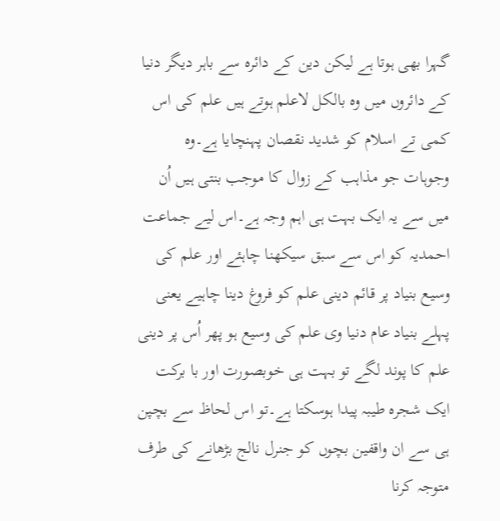گہرا بھی ہوتا ہے لیکن دین کے دائرہ سے باہر دیگر دنیا کے دائروں میں وہ بالکل لاعلم ہوتے ہیں علم کی اس کمی تے اسلام کو شدید نقصان پہنچایا ہے۔وہ وجوہات جو مذاہب کے زوال کا موجب بنتی ہیں اُن میں سے یہ ایک بہت ہی اہم وجہ ہے۔اس لیے جماعت احمدیہ کو اس سے سبق سیکھنا چاہئے اور علم کی وسیع بنیاد پر قائم دینی علم کو فروغ دینا چاہیے یعنی پہلے بنیاد عام دنیا وی علم کی وسیع ہو پھر اُس پر دینی علم کا پوند لگے تو بہت ہی خوبصورت اور با برکت ایک شجرہ طیبہ پیدا ہوسکتا ہے۔تو اس لحاظ سے بچپن ہی سے ان واقفین بچوں کو جنرل نالج بڑھانے کی طرف متوجہ کرنا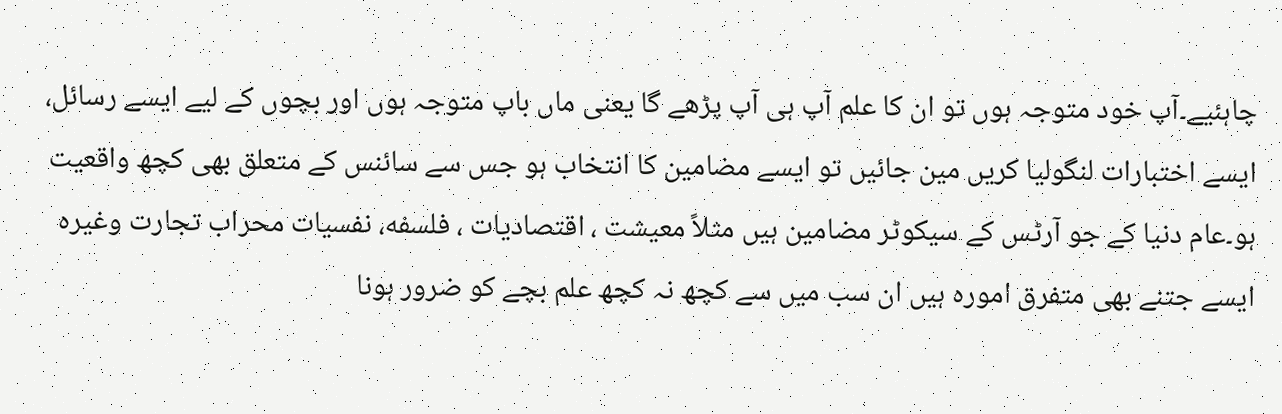چاہئیے۔آپ خود متوجہ ہوں تو ان کا علم آپ ہی آپ پڑھے گا یعنی ماں باپ متوجہ ہوں اور بچوں کے لیے ایسے رسائل، ایسے اختبارات لنگولیا کریں مین جائیں تو ایسے مضامین کا انتخاب ہو جس سے سائنس کے متعلق بھی کچھ واقعیت ہو۔عام دنیا کے جو آرٹس کے سیکوٹر مضامین ہیں مثلاً معیشت ، اقتصادیات ، فلسفه، نفسیات محراب تجارت وغیرہ ایسے جتنے بھی متفرق امورہ ہیں ان سب میں سے کچھ نہ کچھ علم بچے کو ضرور ہونا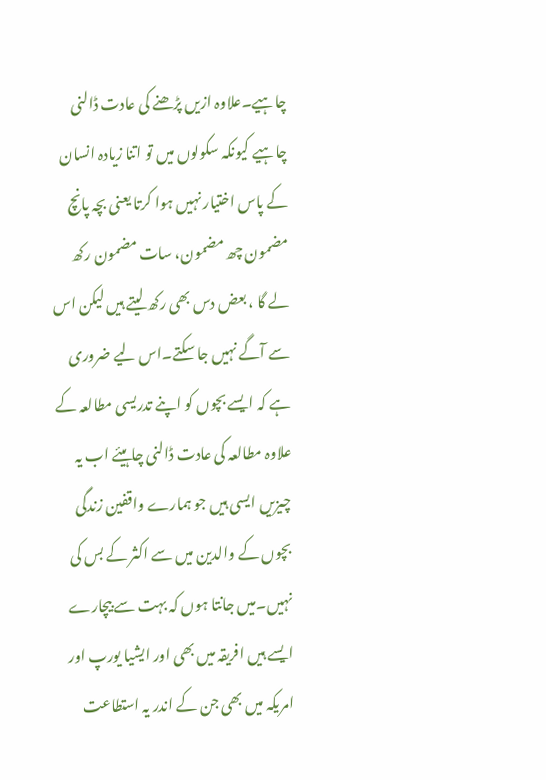چاہیے۔علاوہ ازیں پڑھنے کی عادت ڈالنی چاہیے کیونکہ سکولوں میں تو اتنا زیادہ انسان کے پاس اختیار نہیں ہوا کرتا یعنی بچہ پانچ مضمون چھ مضمون، سات مضمون رکھ لے گا ، بعض دس بھی رکھ لیتے ہیں لیکن اس سے آگے نہیں جا سکتے۔اس لیے ضروری ہے کہ ایسے بچوں کو اپنے تدریسی مطالعہ کے علاوہ مطالعہ کی عادت ڈالنی چاہیئے اب یہ چیزیں ایسی ہیں جو ہمارے واقفین زندگی بچوں کے والدین میں سے اکثر کے بس کی نہیں۔میں جانتا ہوں کہ بہت سے بیچارے ایسے ہیں افریقہ میں بھی اور ایشیا یورپ اور امریکہ میں بھی جن کے اندر یہ استطاعت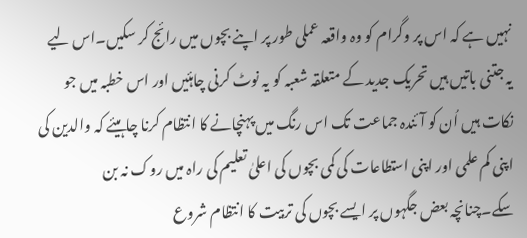نہیں ہے کہ اس پر وگرام کو وہ واقعہ عملی طور پر اپنے بچوں میں رائج کر سکیں۔اس لیے یہ جتنی باتیں ہیں تحریک جدید کے متعلقہ شعبہ کو یہ نوٹ کرنی چاہئیں اور اس خطبہ میں جو نکات ہیں اُن کو آئندہ جماعت تک اس رنگ میں پہنچانے کا انتظام کرنا چاہیئے کہ والدین کی اپنی کم علمی اور اپنی استطاعات کی کمی بچوں کی اعلیٰ تعلیم کی راہ میں روک نہ بن سکے۔چنانچہ بعض جگہوں پر ایسے بچوں کی تربیت کا انتظام شروع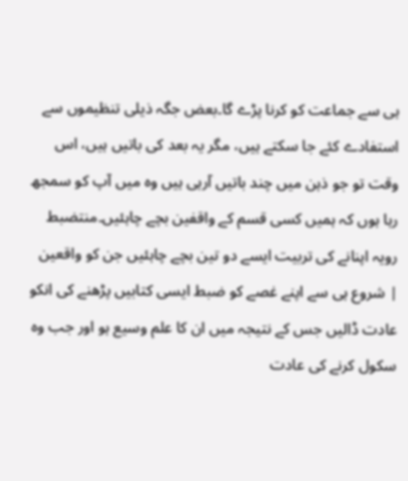ہی سے جماعت کو کرنا پڑے گا۔بعض جگہ ذیلی تنظیموں سے استفادے کئے جا سکتے ہیں، مگر یہ بعد کی باتیں ہیں، اس وقت تو جو ذہن میں چند باتیں آرہی ہیں وہ میں آپ کو سمجھ رہا ہوں کہ ہمیں کسی قسم کے واقفین بچے چاہئیں۔منتضبط رویہ اپنانے کی تربیت ایسے دو تین بچے چاہئیں جن کو واقعین | شروع ہی سے اپنے غصے کو ضبط ایسی کتابیں پڑھنے کی انکو عادت ڈالیں جس کے نتیجہ میں ان کا علم وسیع ہو اور جب وہ سکول کرنے کی عادت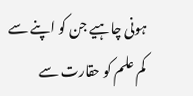ہونی چاہیے جن کو اپنے سے کم علم کو حقارت سے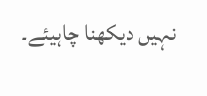نہیں دیکھنا چاہیئے۔